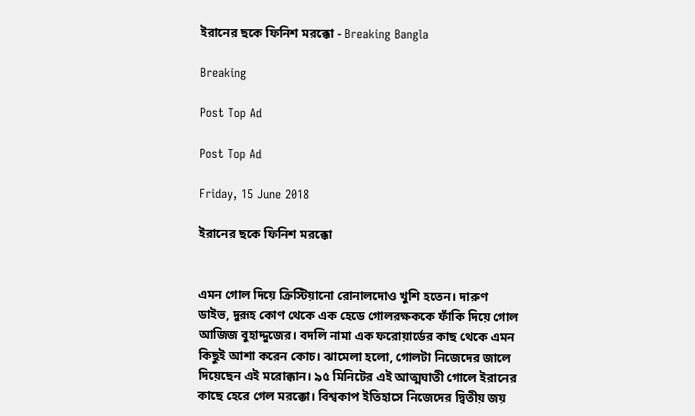ইরানের ছকে ফিনিশ মরক্কো - Breaking Bangla

Breaking

Post Top Ad

Post Top Ad

Friday, 15 June 2018

ইরানের ছকে ফিনিশ মরক্কো


এমন গোল দিয়ে ক্রিস্টিয়ানো রোনালদোও খুশি হতেন। দারুণ ডাইভ, দুরূহ কোণ থেকে এক হেডে গোলরক্ষককে ফাঁকি দিয়ে গোল আজিজ বুহাদ্দুজের। বদলি নামা এক ফরোয়ার্ডের কাছ থেকে এমন কিছুই আশা করেন কোচ। ঝামেলা হলো, গোলটা নিজেদের জালে দিয়েছেন এই মরোক্কান। ৯৫ মিনিটের এই আত্মঘাতী গোলে ইরানের কাছে হেরে গেল মরক্কো। বিশ্বকাপ ইতিহাসে নিজেদের দ্বিতীয় জয়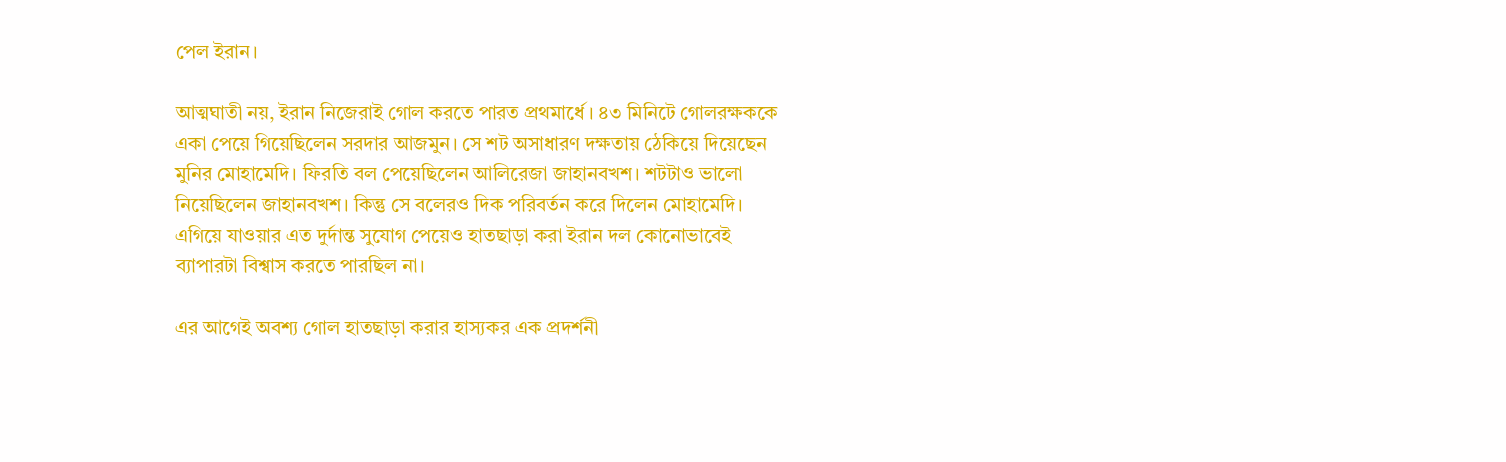পেল ইরান।

আত্মঘাতী নয়, ইরান নিজেরাই গোল করতে পারত প্রথমার্ধে। ৪৩ মিনিটে গোলরক্ষককে একা পেয়ে গিয়েছিলেন সরদার আজমুন। সে শট অসাধারণ দক্ষতায় ঠেকিয়ে দিয়েছেন মুনির মোহামেদি। ফিরতি বল পেয়েছিলেন আলিরেজা জাহানবখশ। শটটাও ভালো নিয়েছিলেন জাহানবখশ। কিন্তু সে বলেরও দিক পরিবর্তন করে দিলেন মোহামেদি। এগিয়ে যাওয়ার এত দুর্দান্ত সুযোগ পেয়েও হাতছাড়া করা ইরান দল কোনোভাবেই ব্যাপারটা বিশ্বাস করতে পারছিল না।

এর আগেই অবশ্য গোল হাতছাড়া করার হাস্যকর এক প্রদর্শনী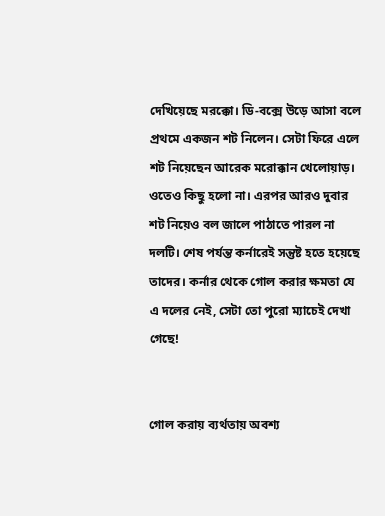দেখিয়েছে মরক্কো। ডি-বক্সে উড়ে আসা বলে প্রথমে একজন শট নিলেন। সেটা ফিরে এলে শট নিয়েছেন আরেক মরোক্কান খেলোয়াড়। ওতেও কিছু হলো না। এরপর আরও দুবার শট নিয়েও বল জালে পাঠাতে পারল না দলটি। শেষ পর্যন্ত কর্নারেই সন্তুষ্ট হতে হয়েছে তাদের। কর্নার থেকে গোল করার ক্ষমতা যে এ দলের নেই, সেটা তো পুরো ম্যাচেই দেখা গেছে!


গোল করায় ব্যর্থতায় অবশ্য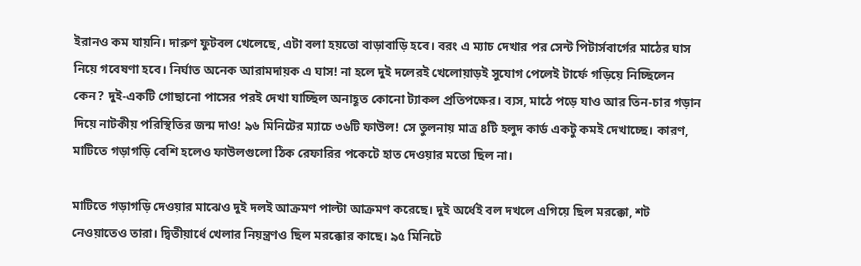ইরানও কম যায়নি। দারুণ ফুটবল খেলেছে, এটা বলা হয়তো বাড়াবাড়ি হবে। বরং এ ম্যাচ দেখার পর সেন্ট পিটার্সবার্গের মাঠের ঘাস নিয়ে গবেষণা হবে। নির্ঘাত অনেক আরামদায়ক এ ঘাস! না হলে দুই দলেরই খেলোয়াড়ই সুযোগ পেলেই টার্ফে গড়িয়ে নিচ্ছিলেন কেন? দুই-একটি গোছানো পাসের পরই দেখা যাচ্ছিল অনাহূত কোনো ট্যাকল প্রতিপক্ষের। ব্যস, মাঠে পড়ে যাও আর তিন-চার গড়ান দিয়ে নাটকীয় পরিস্থিতির জন্ম দাও! ৯৬ মিনিটের ম্যাচে ৩৬টি ফাউল! সে তুলনায় মাত্র ৪টি হলুদ কার্ড একটু কমই দেখাচ্ছে। কারণ, মাটিতে গড়াগড়ি বেশি হলেও ফাউলগুলো ঠিক রেফারির পকেটে হাত দেওয়ার মতো ছিল না।

মাটিতে গড়াগড়ি দেওয়ার মাঝেও দুই দলই আক্রমণ পাল্টা আক্রমণ করেছে। দুই অর্ধেই বল দখলে এগিয়ে ছিল মরক্কো, শট নেওয়াতেও তারা। দ্বিতীয়ার্ধে খেলার নিয়ন্ত্রণও ছিল মরক্কোর কাছে। ৯৫ মিনিটে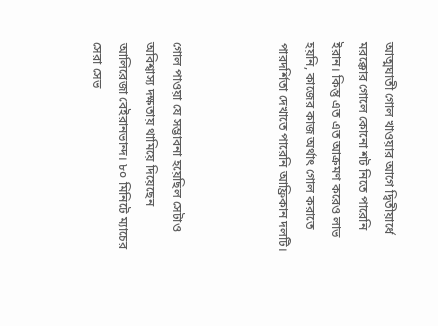আত্মঘাতী গোল খাওয়ার আগে দ্বিতীয়ার্ধে মরক্কোর গোলে কোনো শট নিতে পারেনি ইরান। কিন্তু এত এত আক্রমণ করেও লাভ হয়নি, কাজের কাজ অর্থাৎ গোল করাতে পারদর্শিতা দেখাতে পারেনি আফ্রিকান দলটি।



গোল পাওয়া যে সম্ভাবনা হয়েছিল সেটাও অবিশ্বাস্য দক্ষতায় থামিয়ে দিয়েছেন আলিরেজা বেইরানভান্দ। ৮০ মিনিটে ম্যাচের সেরা সেভ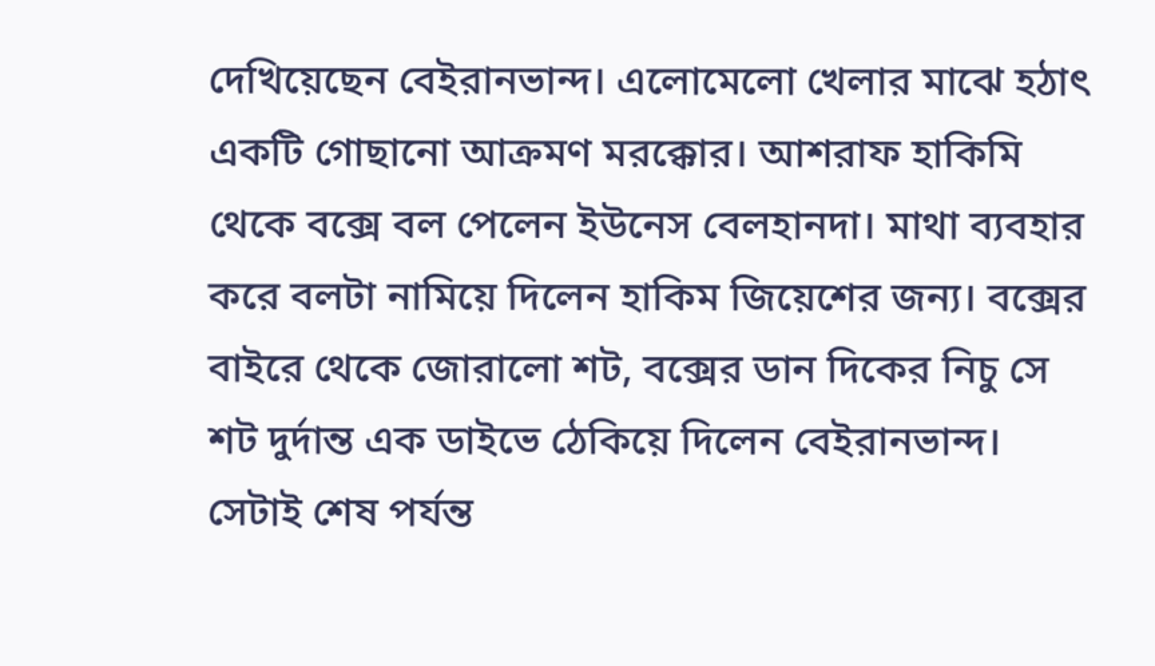দেখিয়েছেন বেইরানভান্দ। এলোমেলো খেলার মাঝে হঠাৎ একটি গোছানো আক্রমণ মরক্কোর। আশরাফ হাকিমি থেকে বক্সে বল পেলেন ইউনেস বেলহানদা। মাথা ব্যবহার করে বলটা নামিয়ে দিলেন হাকিম জিয়েশের জন্য। বক্সের বাইরে থেকে জোরালো শট, বক্সের ডান দিকের নিচু সে শট দুর্দান্ত এক ডাইভে ঠেকিয়ে দিলেন বেইরানভান্দ। সেটাই শেষ পর্যন্ত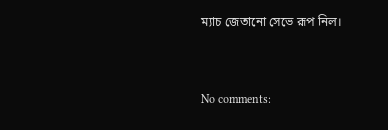ম্যাচ জেতানো সেভে রূপ নিল।


No comments: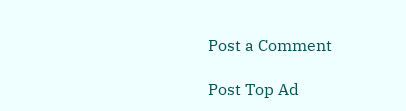Post a Comment

Post Top Ad